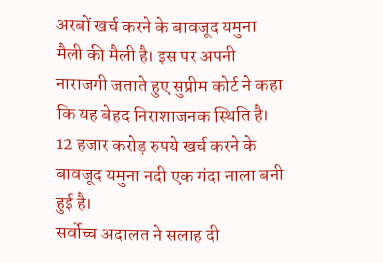अरबों खर्च करने के बावजूद यमुना मैली की मैली है। इस पर अपनी नाराजगी जताते हुए सुप्रीम कोर्ट ने कहा कि यह बेहद निराशाजनक स्थिति है। 12 हजार करोड़ रुपये खर्च करने के बावजूद यमुना नदी एक गंदा नाला बनी हुई है।
सर्वोच्च अदालत ने सलाह दी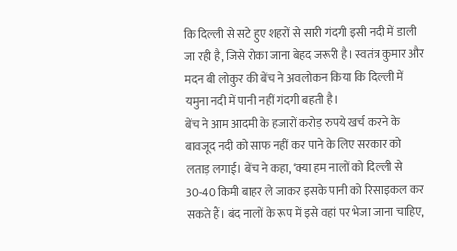कि दिल्ली से सटे हुए शहरों से सारी गंदगी इसी नदी में डाली जा रही है, जिसे रोका जाना बेहद जरूरी है। स्वतंत्र कुमार और मदन बी लोकुर की बेंच ने अवलोकन किया कि दिल्ली में यमुना नदी में पानी नहीं गंदगी बहती है।
बेंच ने आम आदमी के हजारों करोड़ रुपये खर्च करने के बावजूद नदी को साफ नहीं कर पाने के लिए सरकार को लताड़ लगाई। बेंच ने कहा, ‘क्या हम नालों को दिल्ली से 30-40 किमी बाहर ले जाकर इसके पानी को रिसाइकल कर सकते हैं। बंद नालों के रूप में इसे वहां पर भेजा जाना चाहिए,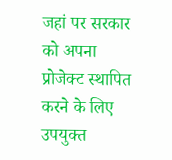जहां पर सरकार को अपना प्रोजेक्ट स्थापित करने के लिए उपयुक्त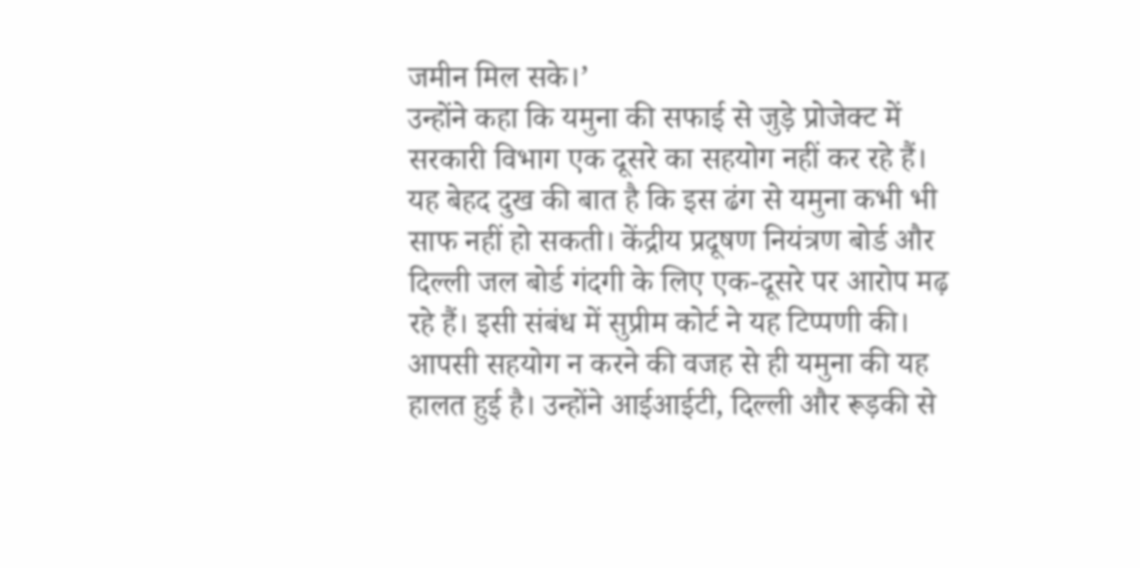जमीन मिल सके।’
उन्होंने कहा कि यमुना की सफाई से जुड़े प्रोजेक्ट में सरकारी विभाग एक दूसरे का सहयोग नहीं कर रहे हैं। यह बेहद दुख की बात है कि इस ढंग से यमुना कभी भी साफ नहीं हो सकती। केंद्रीय प्रदूषण नियंत्रण बोर्ड और दिल्ली जल बोर्ड गंदगी के लिए एक-दूसरे पर आरोप मढ़ रहे हैं। इसी संबंध में सुप्रीम कोर्ट ने यह टिप्पणी की। आपसी सहयोग न करने की वजह से ही यमुना की यह हालत हुई है। उन्होंने आईआईटी, दिल्ली और रूड़की से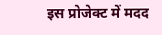इस प्रोजेक्ट में मदद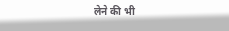लेने की भी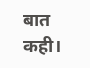बात कही।